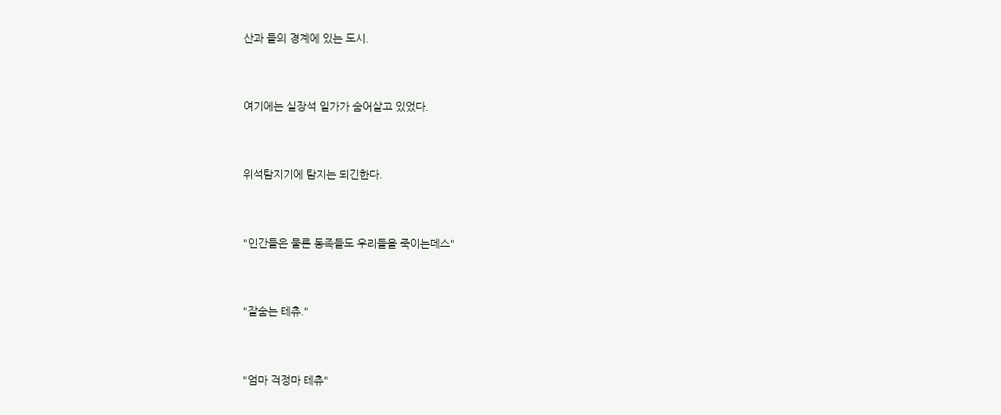산과 들의 경계에 있는 도시.


여기에는 실장석 일가가 숨어살고 있었다.


위석탐지기에 탐지는 되긴한다.


"인간들은 물론 동족들도 우리들을 죽이는데스"


"잘숨는 테츄."


"엄마 걱정마 테츄"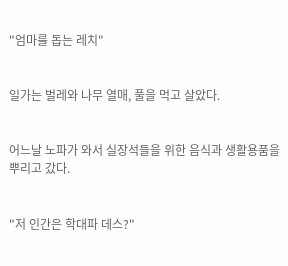"엄마를 돕는 레치"


일가는 벌레와 나무 열매, 풀을 먹고 살았다.


어느날 노파가 와서 실장석들을 위한 음식과 생활용품을 뿌리고 갔다.


"저 인간은 학대파 데스?"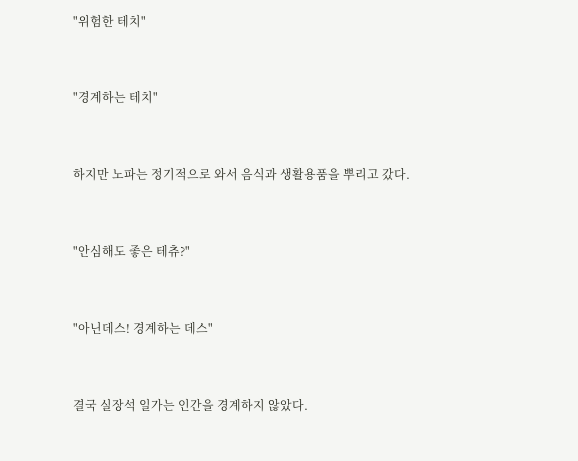"위험한 테치"


"경계하는 테치"


하지만 노파는 정기적으로 와서 음식과 생활용품을 뿌리고 갔다.


"안심해도 좋은 테츄?"


"아닌데스! 경계하는 데스"


결국 실장석 일가는 인간을 경계하지 않았다.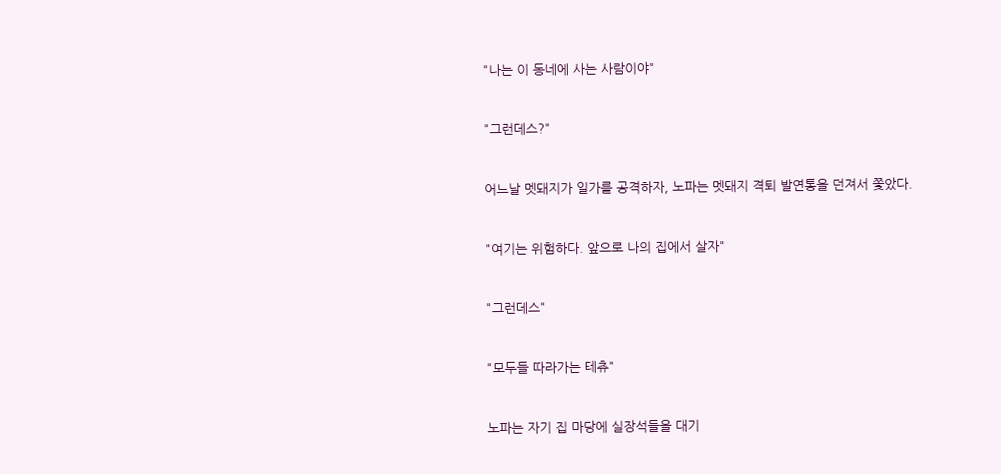"나는 이 동네에 사는 사람이야"


"그런데스?"


어느날 멧돼지가 일가를 공격하자, 노파는 멧돼지 격퇴 발연통을 던져서 쫓았다.


"여기는 위험하다. 앞으로 나의 집에서 살자"


"그런데스"


"모두들 따라가는 테츄"


노파는 자기 집 마당에 실장석들을 대기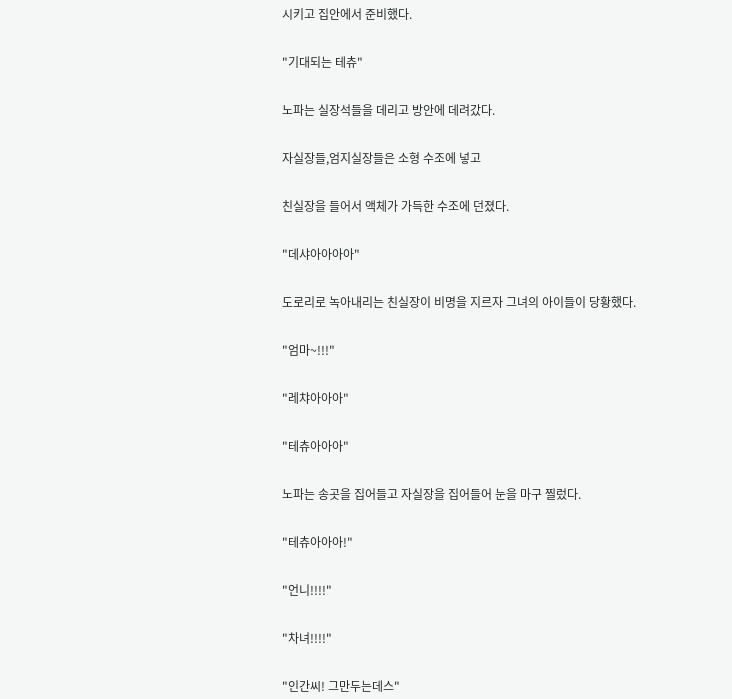시키고 집안에서 준비했다.


"기대되는 테츄"


노파는 실장석들을 데리고 방안에 데려갔다.


자실장들,엄지실장들은 소형 수조에 넣고


친실장을 들어서 액체가 가득한 수조에 던졌다.


"데샤아아아아"


도로리로 녹아내리는 친실장이 비명을 지르자 그녀의 아이들이 당황했다.


"엄마~!!!"


"레챠아아아"


"테츄아아아"


노파는 송곳을 집어들고 자실장을 집어들어 눈을 마구 찔렀다.


"테츄아아아!"


"언니!!!!"


"차녀!!!!"


"인간씨! 그만두는데스"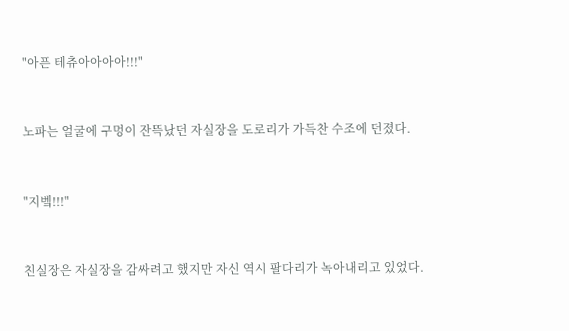"아픈 테츄아아아아!!!"


노파는 얼굴에 구멍이 잔뜩났던 자실장을 도로리가 가득찬 수조에 던졌다.


"지벸!!!"


친실장은 자실장을 감싸려고 했지만 자신 역시 팔다리가 녹아내리고 있었다.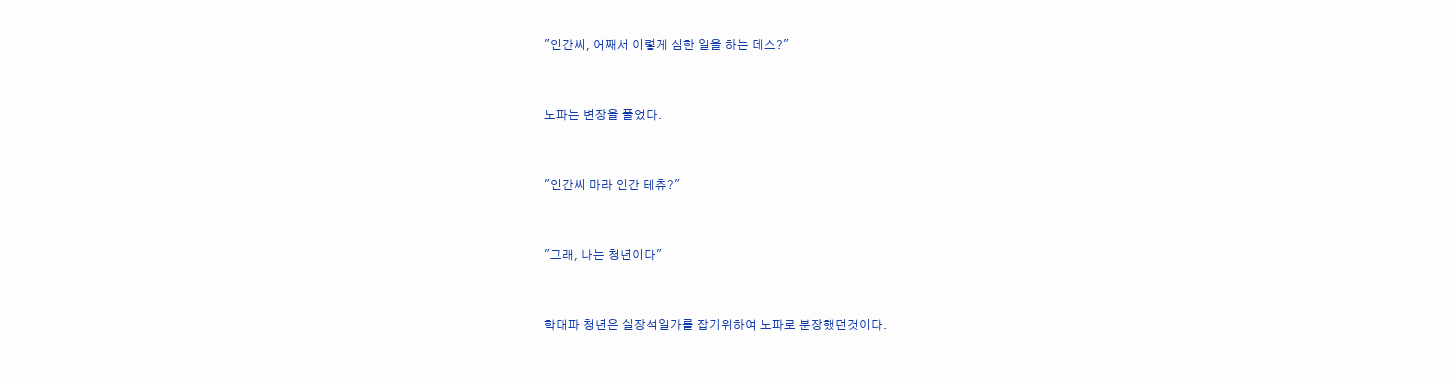"인간씨, 어째서 이렇게 심한 일을 하는 데스?"


노파는 변장을 풀었다.


"인간씨 마라 인간 테츄?"


"그래, 나는 청년이다"


학대파 청년은 실장석일가를 잡기위하여 노파로 분장했던것이다.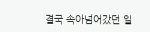결국 속아넘어갔던 일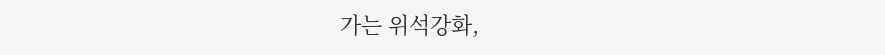가는 위석강화,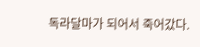독라달마가 되어서 죽어갔다.